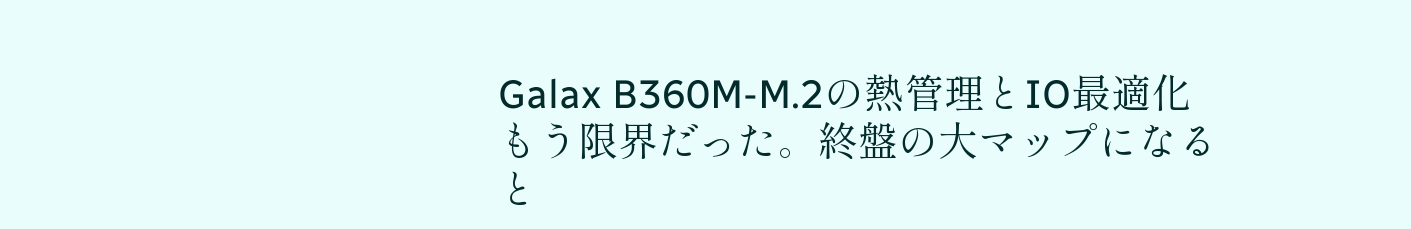Galax B360M-M.2の熱管理とIO最適化
もう限界だった。終盤の大マップになると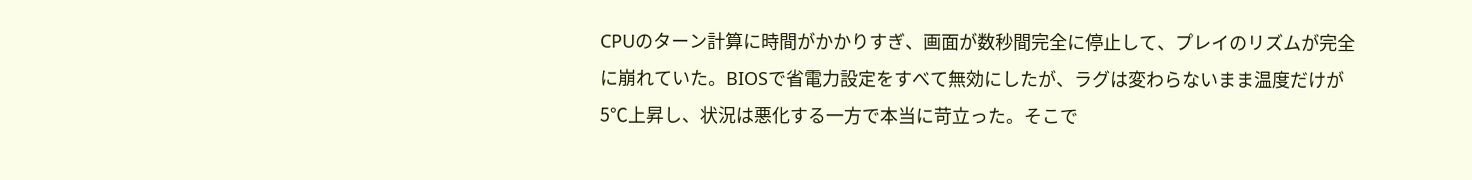CPUのターン計算に時間がかかりすぎ、画面が数秒間完全に停止して、プレイのリズムが完全に崩れていた。BIOSで省電力設定をすべて無効にしたが、ラグは変わらないまま温度だけが5℃上昇し、状況は悪化する一方で本当に苛立った。そこで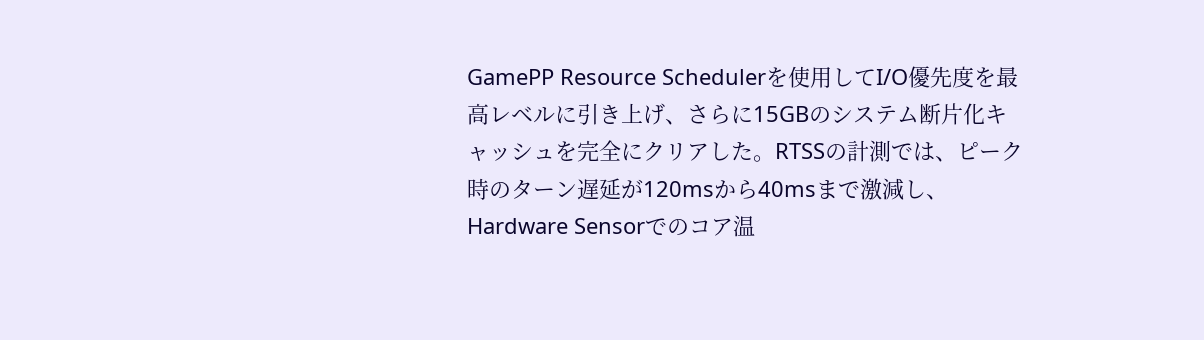GamePP Resource Schedulerを使用してI/O優先度を最高レベルに引き上げ、さらに15GBのシステム断片化キャッシュを完全にクリアした。RTSSの計測では、ピーク時のターン遅延が120msから40msまで激減し、Hardware Sensorでのコア温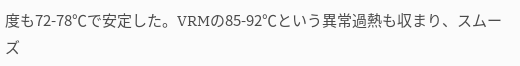度も72-78℃で安定した。VRMの85-92℃という異常過熱も収まり、スムーズ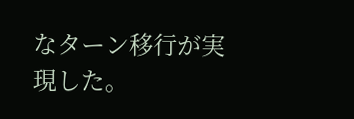なターン移行が実現した。